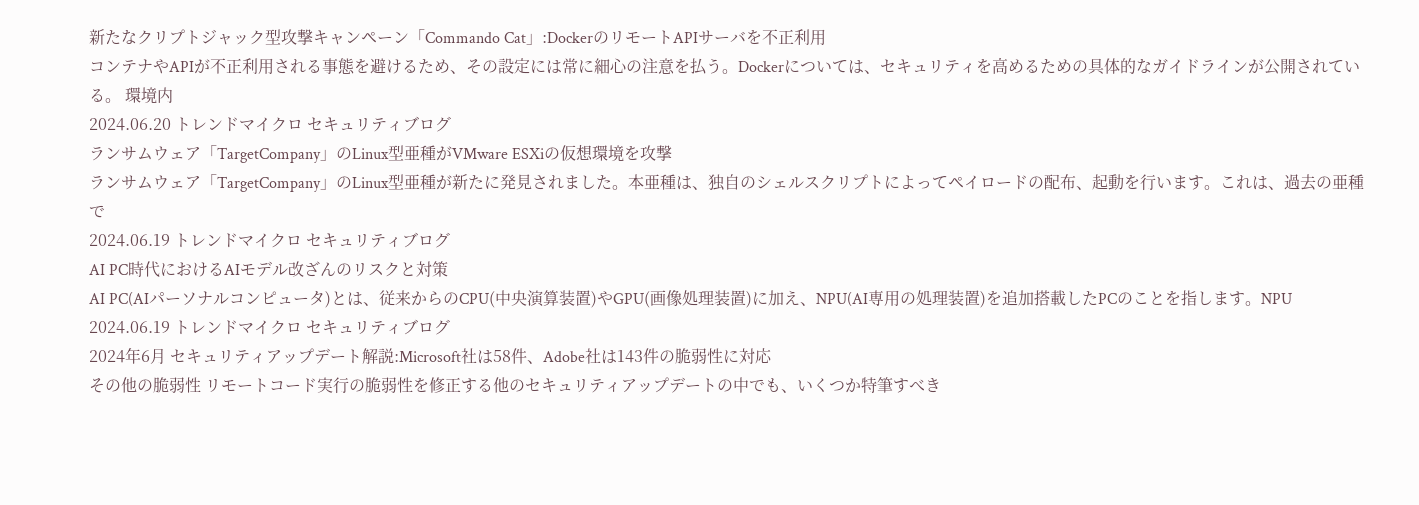新たなクリプトジャック型攻撃キャンペーン「Commando Cat」:DockerのリモートAPIサーバを不正利用
コンテナやAPIが不正利用される事態を避けるため、その設定には常に細心の注意を払う。Dockerについては、セキュリティを高めるための具体的なガイドラインが公開されている。 環境内
2024.06.20 トレンドマイクロ セキュリティブログ
ランサムウェア「TargetCompany」のLinux型亜種がVMware ESXiの仮想環境を攻撃
ランサムウェア「TargetCompany」のLinux型亜種が新たに発見されました。本亜種は、独自のシェルスクリプトによってペイロードの配布、起動を行います。これは、過去の亜種で
2024.06.19 トレンドマイクロ セキュリティブログ
AI PC時代におけるAIモデル改ざんのリスクと対策
AI PC(AIパーソナルコンピュータ)とは、従来からのCPU(中央演算装置)やGPU(画像処理装置)に加え、NPU(AI専用の処理装置)を追加搭載したPCのことを指します。NPU
2024.06.19 トレンドマイクロ セキュリティブログ
2024年6月 セキュリティアップデート解説:Microsoft社は58件、Adobe社は143件の脆弱性に対応
その他の脆弱性 リモートコード実行の脆弱性を修正する他のセキュリティアップデートの中でも、いくつか特筆すべき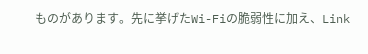ものがあります。先に挙げたWi-Fiの脆弱性に加え、Link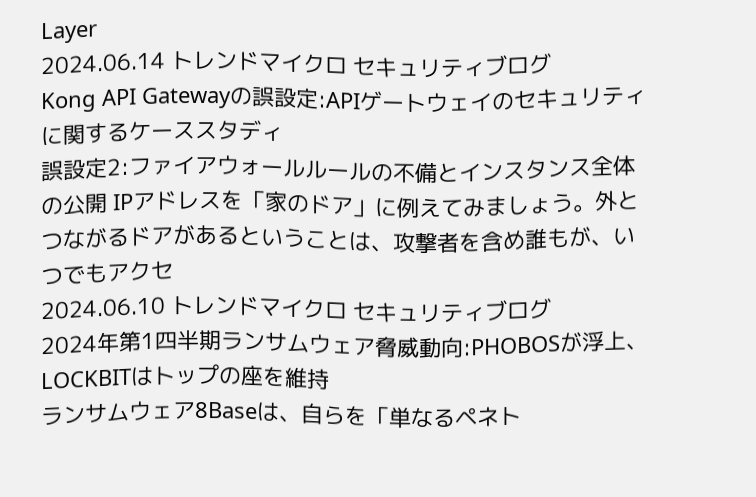Layer
2024.06.14 トレンドマイクロ セキュリティブログ
Kong API Gatewayの誤設定:APIゲートウェイのセキュリティに関するケーススタディ
誤設定2:ファイアウォールルールの不備とインスタンス全体の公開 IPアドレスを「家のドア」に例えてみましょう。外とつながるドアがあるということは、攻撃者を含め誰もが、いつでもアクセ
2024.06.10 トレンドマイクロ セキュリティブログ
2024年第1四半期ランサムウェア脅威動向:PHOBOSが浮上、LOCKBITはトップの座を維持
ランサムウェア8Baseは、自らを「単なるペネト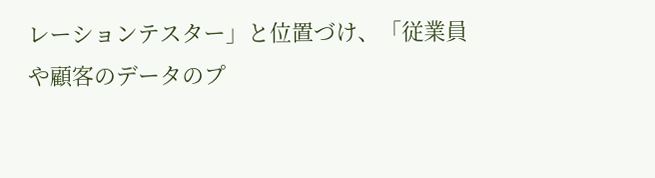レーションテスター」と位置づけ、「従業員や顧客のデータのプ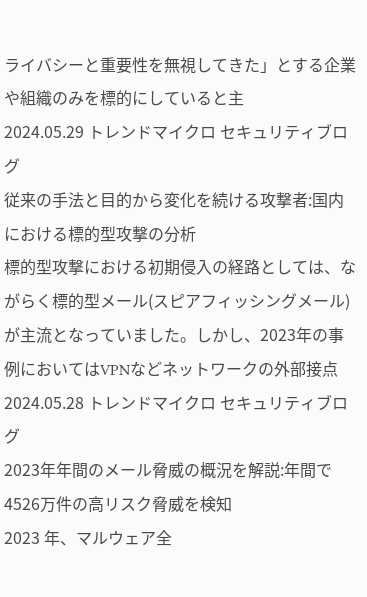ライバシーと重要性を無視してきた」とする企業や組織のみを標的にしていると主
2024.05.29 トレンドマイクロ セキュリティブログ
従来の手法と目的から変化を続ける攻撃者:国内における標的型攻撃の分析
標的型攻撃における初期侵入の経路としては、ながらく標的型メール(スピアフィッシングメール)が主流となっていました。しかし、2023年の事例においてはVPNなどネットワークの外部接点
2024.05.28 トレンドマイクロ セキュリティブログ
2023年年間のメール脅威の概況を解説:年間で4526万件の高リスク脅威を検知
2023 年、マルウェア全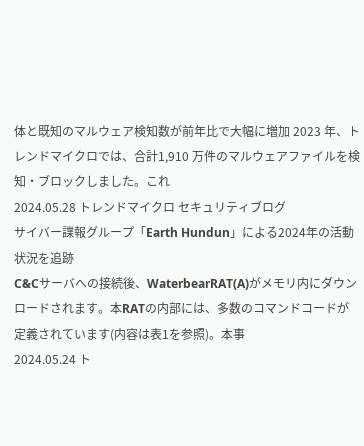体と既知のマルウェア検知数が前年比で大幅に増加 2023 年、トレンドマイクロでは、合計1,910 万件のマルウェアファイルを検知・ブロックしました。これ
2024.05.28 トレンドマイクロ セキュリティブログ
サイバー諜報グループ「Earth Hundun」による2024年の活動状況を追跡
C&Cサーバへの接続後、WaterbearRAT(A)がメモリ内にダウンロードされます。本RATの内部には、多数のコマンドコードが定義されています(内容は表1を参照)。本事
2024.05.24 ト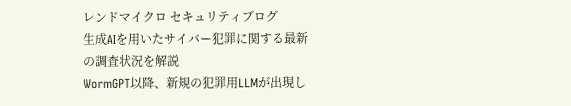レンドマイクロ セキュリティブログ
生成AIを用いたサイバー犯罪に関する最新の調査状況を解説
WormGPT以降、新規の犯罪用LLMが出現し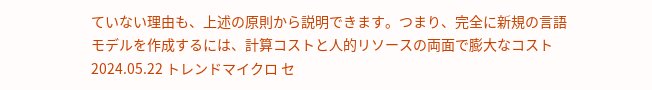ていない理由も、上述の原則から説明できます。つまり、完全に新規の言語モデルを作成するには、計算コストと人的リソースの両面で膨大なコスト
2024.05.22 トレンドマイクロ セ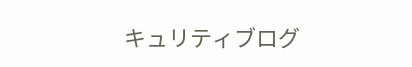キュリティブログ